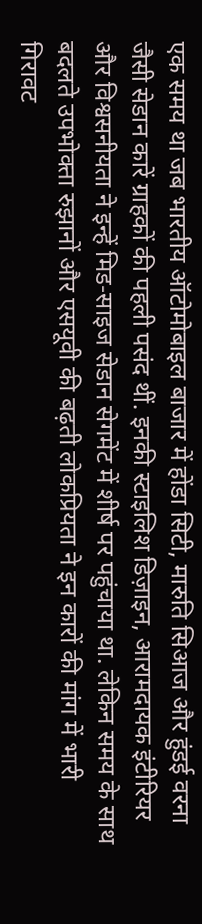एक समय था जब भारतीय ऑटोमोबाइल बाजार में होंडा सिटी, मारुति सिआज और हुंडई वरना जैसी सेडान कारें ग्राहकों की पहली पसंद थीं. इनकी स्टाइलिश डिज़ाइन, आरामदायक इंटीरियर और विश्वसनीयता ने इन्हें मिड-साइज सेडान सेगमेंट में शीर्ष पर पहुंचाया था. लेकिन समय के साथ बदलते उपभोक्ता रुझानों और एसयूवी की बढ़ती लोकप्रियता ने इन कारों की मांग में भारी गिरावट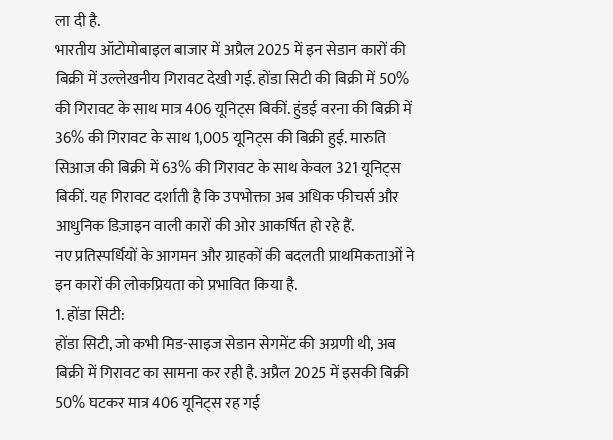ला दी है.
भारतीय ऑटोमोबाइल बाजार में अप्रैल 2025 में इन सेडान कारों की बिक्री में उल्लेखनीय गिरावट देखी गई. होंडा सिटी की बिक्री में 50% की गिरावट के साथ मात्र 406 यूनिट्स बिकीं. हुंडई वरना की बिक्री में 36% की गिरावट के साथ 1,005 यूनिट्स की बिक्री हुई. मारुति सिआज की बिक्री में 63% की गिरावट के साथ केवल 321 यूनिट्स बिकीं. यह गिरावट दर्शाती है कि उपभोक्ता अब अधिक फीचर्स और आधुनिक डिज़ाइन वाली कारों की ओर आकर्षित हो रहे हैं.
नए प्रतिस्पर्धियों के आगमन और ग्राहकों की बदलती प्राथमिकताओं ने इन कारों की लोकप्रियता को प्रभावित किया है.
1. होंडा सिटी:
होंडा सिटी, जो कभी मिड-साइज सेडान सेगमेंट की अग्रणी थी, अब बिक्री में गिरावट का सामना कर रही है. अप्रैल 2025 में इसकी बिक्री 50% घटकर मात्र 406 यूनिट्स रह गई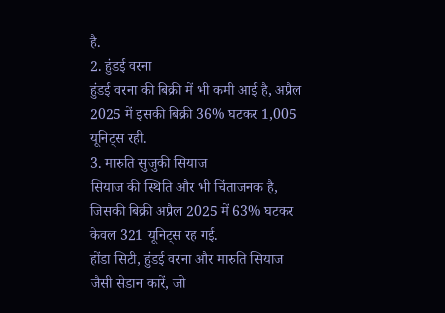है.
2. हुंडई वरना
हुंडई वरना की बिक्री में भी कमी आई है, अप्रैल 2025 में इसकी बिक्री 36% घटकर 1,005 यूनिट्स रही.
3. मारुति सुजुकी सियाज
सियाज की स्थिति और भी चिंताजनक है, जिसकी बिक्री अप्रैल 2025 में 63% घटकर केवल 321 यूनिट्स रह गई.
होंडा सिटी, हुंडई वरना और मारुति सियाज जैसी सेडान कारें, जो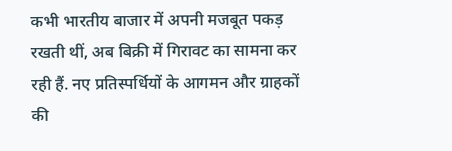कभी भारतीय बाजार में अपनी मजबूत पकड़ रखती थीं, अब बिक्री में गिरावट का सामना कर रही हैं. नए प्रतिस्पर्धियों के आगमन और ग्राहकों की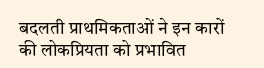बदलती प्राथमिकताओं ने इन कारों की लोकप्रियता को प्रभावित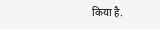किया है.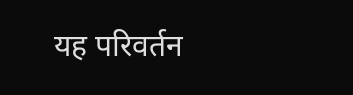यह परिवर्तन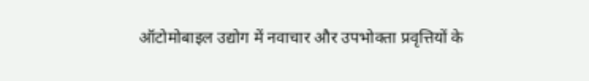ऑटोमोबाइल उद्योग में नवाचार और उपभोक्ता प्रवृत्तियों के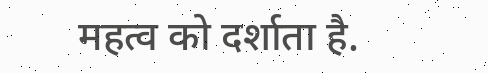महत्व को दर्शाता है.